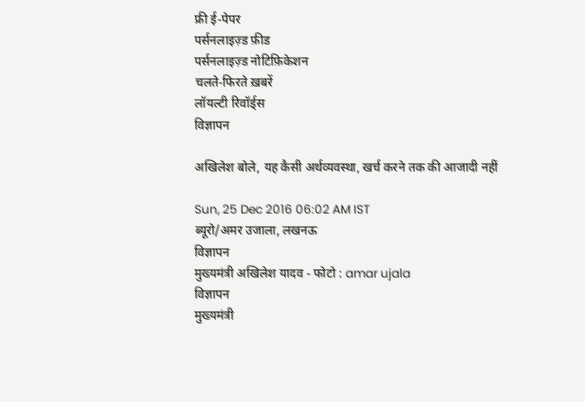फ्री ई-पेपर
पर्सनलाइज़्ड फ़ीड
पर्सनलाइज़्ड नोटिफ़िकेशन
चलते-फिरते ख़बरें
लॉयल्टी रिवॉर्ड्स
विज्ञापन

अखिलेश बोले, यह कैसी अर्थव्यवस्था, खर्च करने तक की आजादी नहीं

Sun, 25 Dec 2016 06:02 AM IST
ब्यूरो/अमर उजाला, लखनऊ
विज्ञापन
मुख्यमंत्री अखिलेश यादव - फोटो : amar ujala
विज्ञापन
मुख्यमंत्री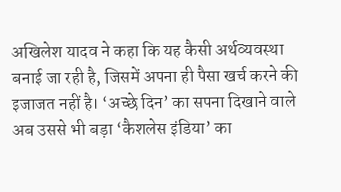अखिलेश यादव ने कहा कि यह कैसी अर्थव्यवस्था बनाई जा रही है, जिसमें अपना ही पैसा खर्च करने की इजाजत नहीं है। ‘अच्छे दिन’ का सपना दिखाने वाले अब उससे भी बड़ा ‘कैशलेस इंडिया’ का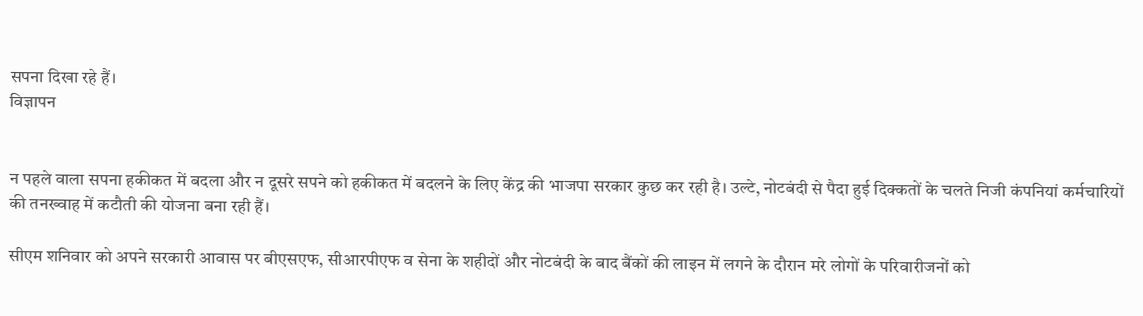सपना दिखा रहे हैं।
विज्ञापन


न पहले वाला सपना हकीकत में बदला और न दूसरे सपने को हकीकत में बदलने के लिए केंद्र की भाजपा सरकार कुछ कर रही है। उल्टे, नोटबंदी से पैदा हुई दिक्कतों के चलते निजी कंपनियां कर्मचारियों की तनख्वाह में कटौती की योजना बना रही हैं।

सीएम शनिवार को अपने सरकारी आवास पर बीएसएफ, सीआरपीएफ व सेना के शहीदों और नोटबंदी के बाद बैंकों की लाइन में लगने के दौरान मरे लोगों के परिवारीजनों को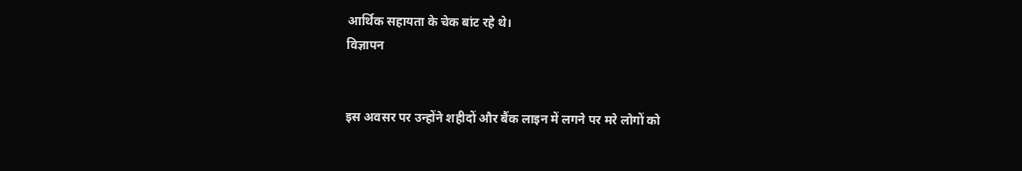आर्थिक सहायता के चेक बांट रहे थे।
विज्ञापन


इस अवसर पर उन्होंने शहीदों और बैंक लाइन में लगने पर मरे लोगों को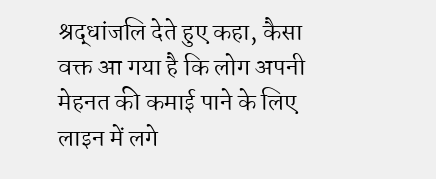श्रद्धांजलि देते हुए कहा, कैसा वक्त आ गया है कि लोग अपनी मेहनत की कमाई पाने के लिए लाइन में लगे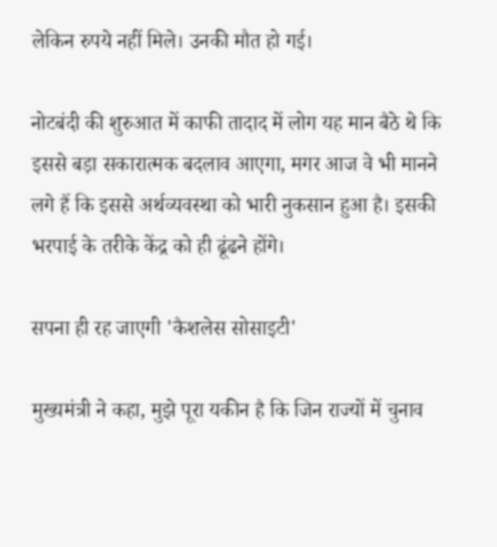लेकिन रुपये नहीं मिले। उनकी मौत हो गई।

नोटबंदी की शुरुआत में काफी तादाद में लोग यह मान बैठे थे कि इससे बड़ा सकारात्मक बदलाव आएगा, मगर आज वे भी मानने लगे हैं कि इससे अर्थव्यवस्था को भारी नुकसान हुआ है। इसकी भरपाई के तरीके केंद्र को ही ढूंढने होंगे।

सपना ही रह जाएगी 'कैशलेस सोसाइटी'

मुख्यमंत्री ने कहा, मुझे पूरा यकीन है कि जिन राज्यों में चुनाव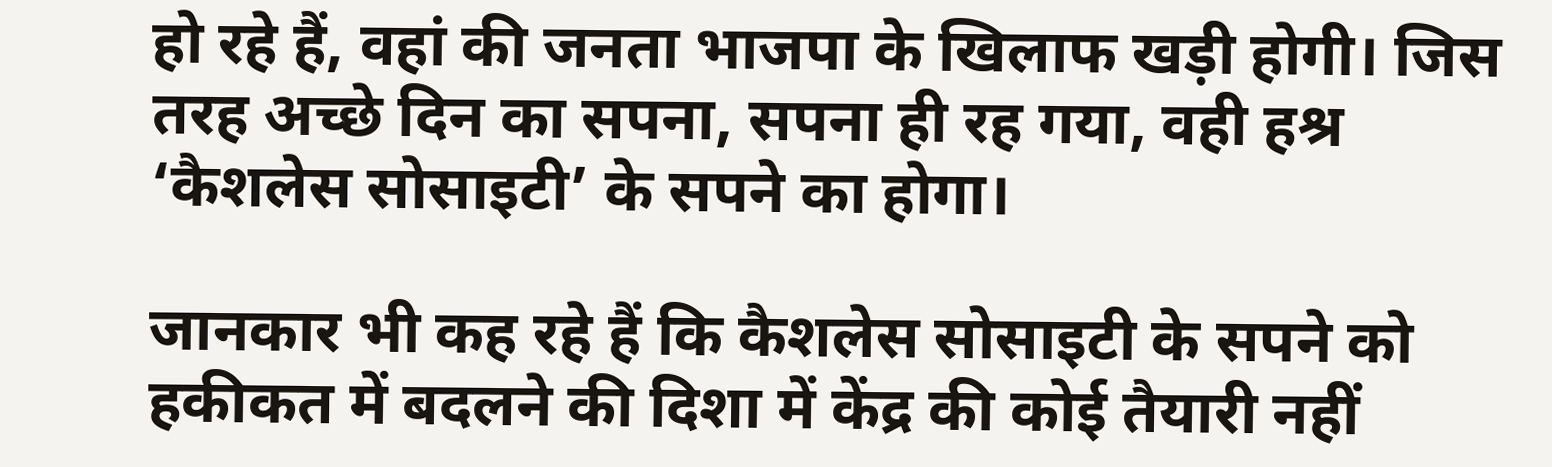हो रहे हैं, वहां की जनता भाजपा के खिलाफ खड़ी होगी। जिस तरह अच्छे दिन का सपना, सपना ही रह गया, वही हश्र ‘कैशलेस सोसाइटी’ के सपने का होगा।

जानकार भी कह रहे हैं कि कैशलेस सोसाइटी के सपने को हकीकत में बदलने की दिशा में केंद्र की कोई तैयारी नहीं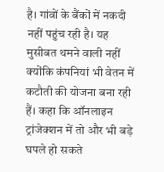है। गांवों के बैंकों में नकदी नहीं पहुंच रही है। यह मुसीबत थमने वाली नहीं क्योंकि कंपनियां भी वेतन में कटौती की योजना बना रही हैं। कहा कि ऑनलाइन ट्रांजेक्शन में तो और भी बड़े घपले हो सकते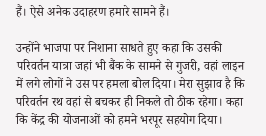हैं। ऐसे अनेक उदाहरण हमारे सामने हैं।

उन्होंने भाजपा पर निशाना साधते हुए कहा कि उसकी परिवर्तन यात्रा जहां भी बैंक के सामने से गुजरी, वहां लाइन में लगे लोगों ने उस पर हमला बोल दिया। मेरा सुझाव है कि परिवर्तन रथ वहां से बचकर ही निकले तो ठीक रहेगा। कहा कि केंद्र की योजनाओं को हमने भरपूर सहयोग दिया।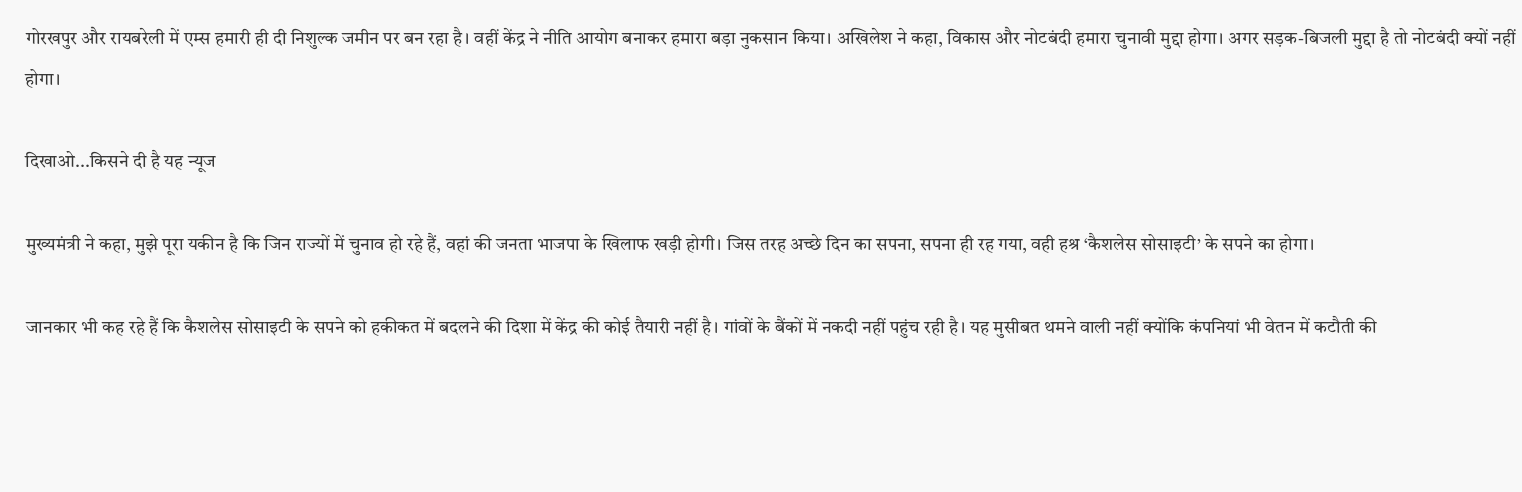गोरखपुर और रायबरेली में एम्स हमारी ही दी निशुल्क जमीन पर बन रहा है। वहीं केंद्र ने नीति आयोग बनाकर हमारा बड़ा नुकसान किया। अखिलेश ने कहा, विकास और नोटबंदी हमारा चुनावी मुद्दा होगा। अगर सड़क-बिजली मुद्दा है तो नोटबंदी क्यों नहीं होगा।

दिखाओ...किसने दी है यह न्यूज

मुख्यमंत्री ने कहा, मुझे पूरा यकीन है कि जिन राज्यों में चुनाव हो रहे हैं, वहां की जनता भाजपा के खिलाफ खड़ी होगी। जिस तरह अच्छे दिन का सपना, सपना ही रह गया, वही हश्र ‘कैशलेस सोसाइटी’ के सपने का होगा।

जानकार भी कह रहे हैं कि कैशलेस सोसाइटी के सपने को हकीकत में बदलने की दिशा में केंद्र की कोई तैयारी नहीं है। गांवों के बैंकों में नकदी नहीं पहुंच रही है। यह मुसीबत थमने वाली नहीं क्योंकि कंपनियां भी वेतन में कटौती की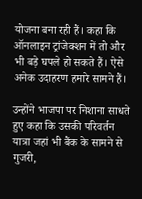योजना बना रही हैं। कहा कि ऑनलाइन ट्रांजेक्शन में तो और भी बड़े घपले हो सकते हैं। ऐसे अनेक उदाहरण हमारे सामने हैं।

उन्होंने भाजपा पर निशाना साधते हुए कहा कि उसकी परिवर्तन यात्रा जहां भी बैंक के सामने से गुजरी,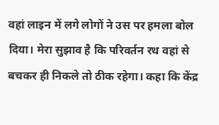वहां लाइन में लगे लोगों ने उस पर हमला बोल दिया। मेरा सुझाव है कि परिवर्तन रथ वहां से बचकर ही निकले तो ठीक रहेगा। कहा कि केंद्र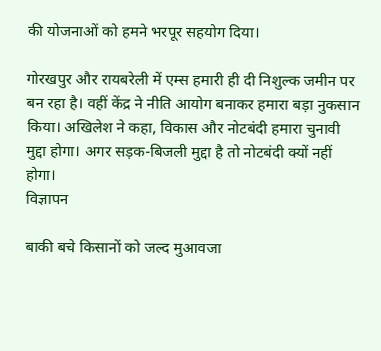की योजनाओं को हमने भरपूर सहयोग दिया।

गोरखपुर और रायबरेली में एम्स हमारी ही दी निशुल्क जमीन पर बन रहा है। वहीं केंद्र ने नीति आयोग बनाकर हमारा बड़ा नुकसान किया। अखिलेश ने कहा, विकास और नोटबंदी हमारा चुनावी मुद्दा होगा। अगर सड़क-बिजली मुद्दा है तो नोटबंदी क्यों नहीं होगा।
विज्ञापन

बाकी बचे किसानों को जल्द मुआवजा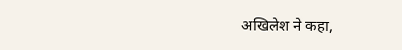अखिलेश ने कहा,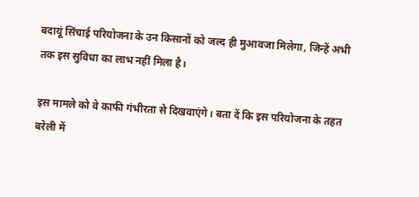बदायूं सिंचाई परियोजना के उन किसानों को जल्द ही मुआवजा मिलेगा, जिन्हें अभी तक इस सुविधा का लाभ नहीं मिला है।

इस मामले को वे काफी गंभीरता से दिखवाएंगे। बता दें कि इस परियोजना के तहत बरेली में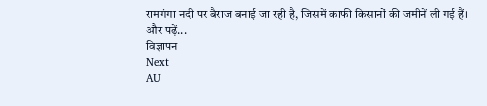रामगंगा नदी पर बैराज बनाई जा रही है, जिसमें काफी किसानों की जमीनें ली गई हैं।
और पढ़ें...
विज्ञापन
Next
AU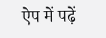ऐप में पढ़ें